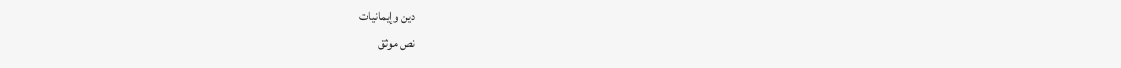دين وإيمانيات
نص موثق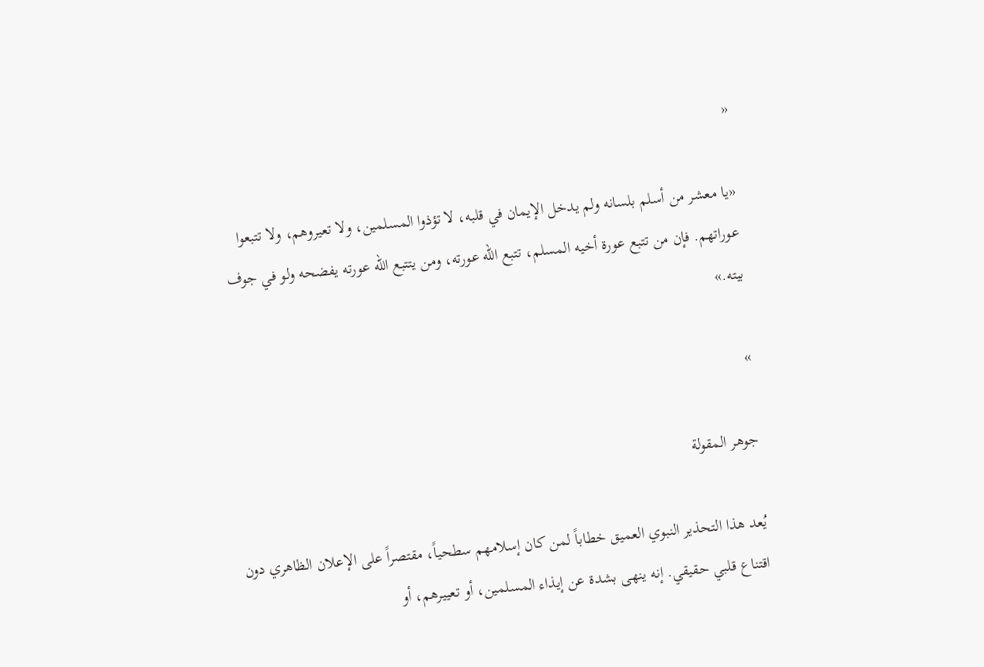«

«يا معشر من أسلم بلسانه ولم يدخل الإيمان في قلبه، لا تؤذوا المسلمين، ولا تعيروهم، ولا تتبعوا عوراتهم. فإن من تتبع عورة أخيه المسلم، تتبع الله عورته، ومن يتتبع الله عورته يفضحه ولو في جوف بيته.»

»

جوهر المقولة

يُعد هذا التحذير النبوي العميق خطاباً لمن كان إسلامهم سطحياً، مقتصراً على الإعلان الظاهري دون اقتناع قلبي حقيقي. إنه ينهى بشدة عن إيذاء المسلمين، أو تعييرهم، أو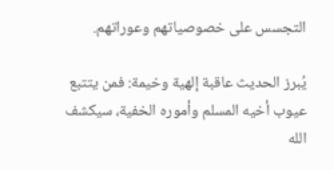التجسس على خصوصياتهم وعوراتهم.

يُبرز الحديث عاقبة إلهية وخيمة: فمن يتتبع عيوب أخيه المسلم وأموره الخفية، سيكشف الله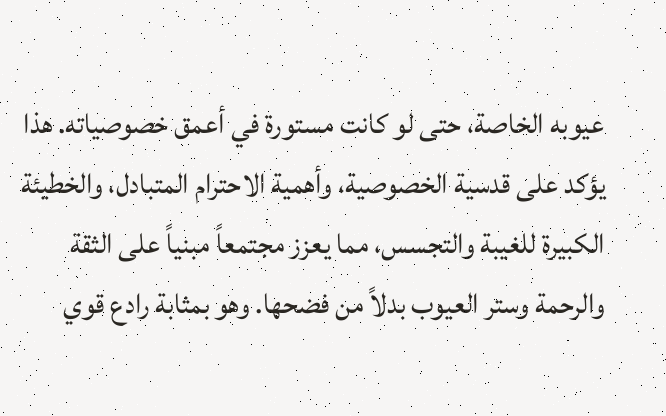عيوبه الخاصة، حتى لو كانت مستورة في أعمق خصوصياته. هذا يؤكد على قدسية الخصوصية، وأهمية الاحترام المتبادل، والخطيئة الكبيرة للغيبة والتجسس، مما يعزز مجتمعاً مبنياً على الثقة والرحمة وستر العيوب بدلاً من فضحها. وهو بمثابة رادع قوي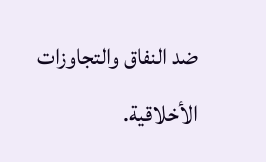ضد النفاق والتجاوزات الأخلاقية.